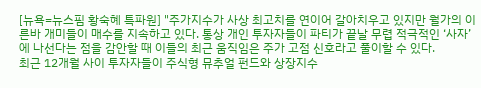[뉴욕=뉴스핌 황숙혜 특파원] "주가지수가 사상 최고치를 연이어 갈아치우고 있지만 월가의 이른바 개미들이 매수를 지속하고 있다. 통상 개인 투자자들이 파티가 끝날 무렵 적극적인 ‘사자’에 나선다는 점을 감안할 때 이들의 최근 움직임은 주가 고점 신호라고 풀이할 수 있다.
최근 12개월 사이 투자자들이 주식형 뮤추얼 펀드와 상장지수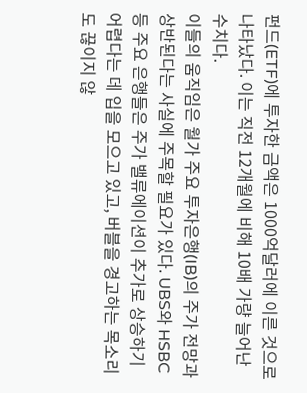펀드(ETF)에 투자한 금액은 1000억달러에 이른 것으로 나타났다. 이는 직전 12개월에 비해 10배 가량 늘어난 수치다.
이들의 움직임은 월가 주요 투자은행(IB)의 주가 전망과 상반된다는 사실에 주목할 필요가 있다. UBS와 HSBC 등 주요 은행들은 주가 밸류에이션이 추가로 상승하기 어렵다는 데 입을 모으고 있고, 버블을 경고하는 목소리도 끊이지 않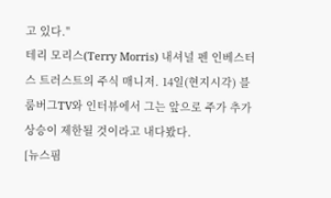고 있다."
테리 모리스(Terry Morris) 내셔널 펜 인베스터스 트러스트의 주식 매니저. 14일(현지시각) 블룸버그TV와 인터뷰에서 그는 앞으로 주가 추가 상승이 제한될 것이라고 내다봤다.
[뉴스핌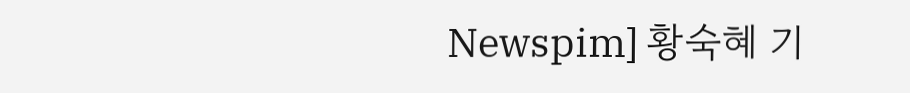Newspim] 황숙혜 기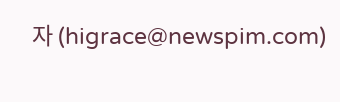자 (higrace@newspim.com)